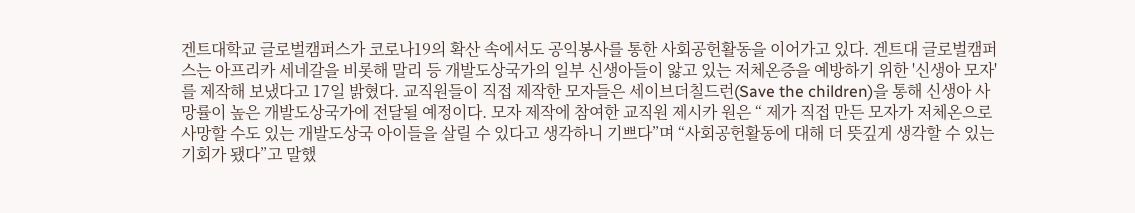겐트대학교 글로벌캠퍼스가 코로나19의 확산 속에서도 공익봉사를 통한 사회공헌활동을 이어가고 있다. 겐트대 글로벌캠퍼스는 아프리카 세네갈을 비롯해 말리 등 개발도상국가의 일부 신생아들이 앓고 있는 저체온증을 예방하기 위한 '신생아 모자'를 제작해 보냈다고 17일 밝혔다. 교직원들이 직접 제작한 모자들은 세이브더칠드런(Save the children)을 통해 신생아 사망률이 높은 개발도상국가에 전달될 예정이다. 모자 제작에 참여한 교직원 제시카 원은 “ 제가 직접 만든 모자가 저체온으로 사망할 수도 있는 개발도상국 아이들을 살릴 수 있다고 생각하니 기쁘다”며 “사회공헌활동에 대해 더 뜻깊게 생각할 수 있는 기회가 됐다”고 말했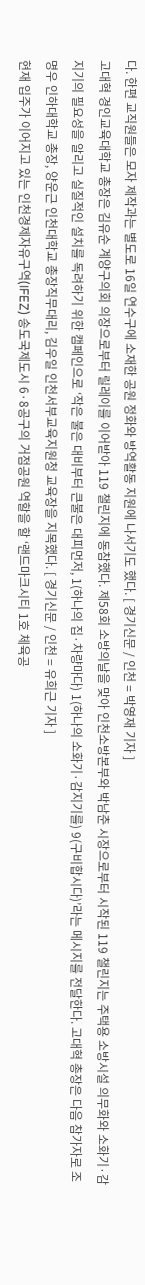다. 한편 교직원들은 모자 제작과는 별도로 16일 연수구에 소재한 공원 정화와 방역활동 지원에 나서기도 했다. [ 경기신문 / 인천 = 박영재 기자 ]
고대혁 경인교육대학교 총장은 김유순 계양구의회 의장으로부터 릴레이를 이어받아 119 챌린지에 동참했다. 제58회 소방의날을 맞아 인천소방본부와 박남춘 시장으로부터 시작된 119 챌린지는 주택용 소방시설 의무화와 소화기·감지기의 필요성을 알리고 실질적인 설치를 독려하기 위한 캠페인으로 ‘작은 불은 대비부터 큰불은 대피먼저, 1(하나의 집·차량마다) 1(하나의 소화기·감지기를) 9(구비합시다)’라는 메시지를 전달한다. 고대혁 총장은 다음 참가자로 조명우 인하대학교 총장, 양운근 인천대학교 총장직무대리, 김우일 인천서부교육지원청 교육장을 지목했다. [ 경기신문 / 인천 = 유희근 기자 ]
현재 입주가 이어지고 있는 인천경제자유구역(IFEZ) 송도국제도시 6·8공구의 거점공원 역할을 할 ‘랜드마크시티 1호 체육공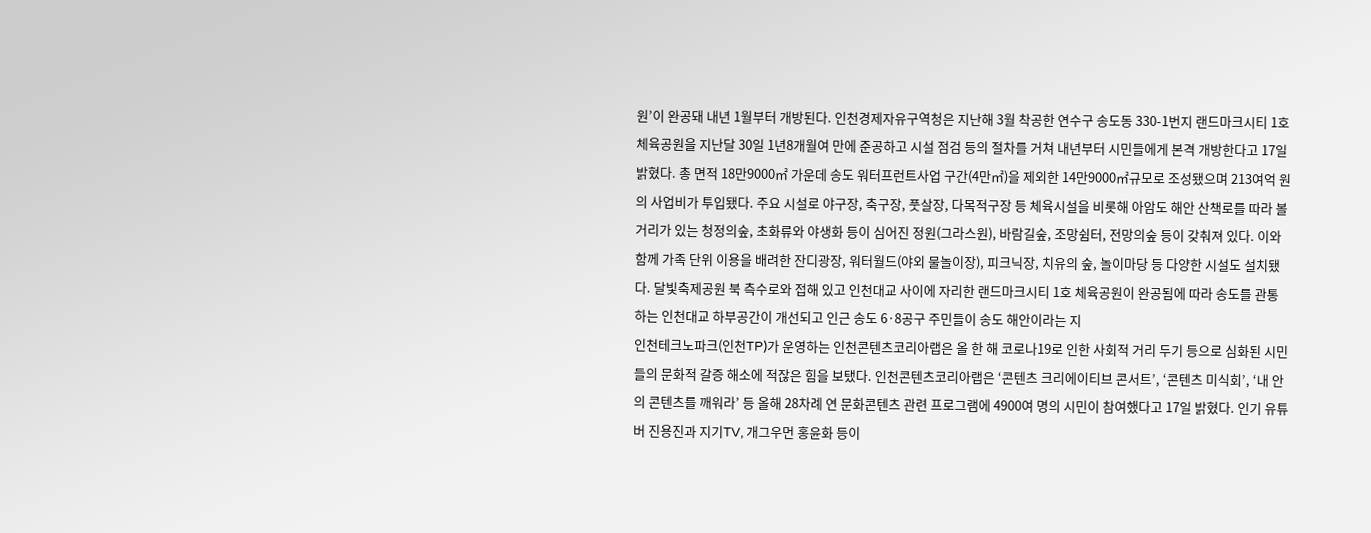원’이 완공돼 내년 1월부터 개방된다. 인천경제자유구역청은 지난해 3월 착공한 연수구 송도동 330-1번지 랜드마크시티 1호 체육공원을 지난달 30일 1년8개월여 만에 준공하고 시설 점검 등의 절차를 거쳐 내년부터 시민들에게 본격 개방한다고 17일 밝혔다. 총 면적 18만9000㎡ 가운데 송도 워터프런트사업 구간(4만㎡)을 제외한 14만9000㎡규모로 조성됐으며 213여억 원의 사업비가 투입됐다. 주요 시설로 야구장, 축구장, 풋살장, 다목적구장 등 체육시설을 비롯해 아암도 해안 산책로를 따라 볼거리가 있는 청정의숲, 초화류와 야생화 등이 심어진 정원(그라스원), 바람길숲, 조망쉼터, 전망의숲 등이 갖춰져 있다. 이와 함께 가족 단위 이용을 배려한 잔디광장, 워터월드(야외 물놀이장), 피크닉장, 치유의 숲, 놀이마당 등 다양한 시설도 설치됐다. 달빛축제공원 북 측수로와 접해 있고 인천대교 사이에 자리한 랜드마크시티 1호 체육공원이 완공됨에 따라 송도를 관통하는 인천대교 하부공간이 개선되고 인근 송도 6·8공구 주민들이 송도 해안이라는 지
인천테크노파크(인천TP)가 운영하는 인천콘텐츠코리아랩은 올 한 해 코로나19로 인한 사회적 거리 두기 등으로 심화된 시민들의 문화적 갈증 해소에 적잖은 힘을 보탰다. 인천콘텐츠코리아랩은 ‘콘텐츠 크리에이티브 콘서트’, ‘콘텐츠 미식회’, ‘내 안의 콘텐츠를 깨워라’ 등 올해 28차례 연 문화콘텐츠 관련 프로그램에 4900여 명의 시민이 참여했다고 17일 밝혔다. 인기 유튜버 진용진과 지기TV, 개그우먼 홍윤화 등이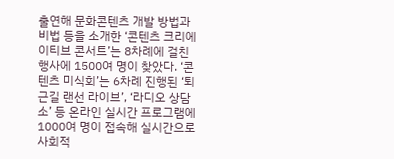출연해 문화콘텐츠 개발 방법과 비법 등을 소개한 ‘콘텐츠 크리에이티브 콘서트’는 8차례에 걸친 행사에 1500여 명이 찾았다. ‘콘텐츠 미식회’는 6차례 진행된 ‘퇴근길 랜선 라이브’, ‘라디오 상담소’ 등 온라인 실시간 프로그램에 1000여 명이 접속해 실시간으로 사회적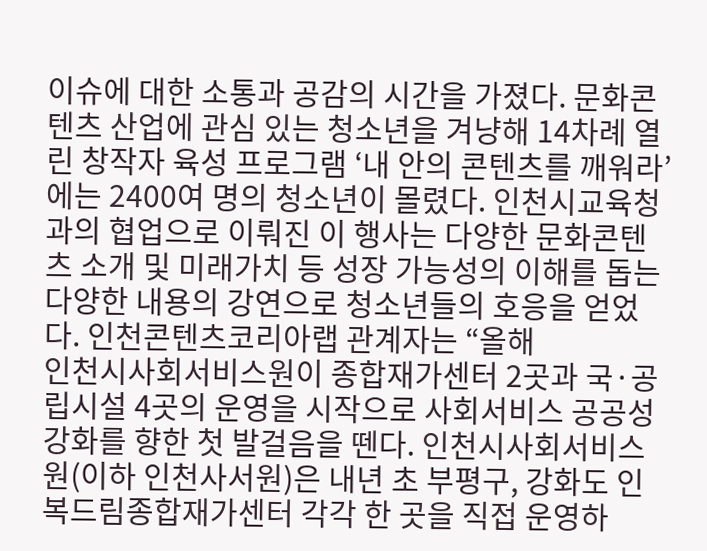이슈에 대한 소통과 공감의 시간을 가졌다. 문화콘텐츠 산업에 관심 있는 청소년을 겨냥해 14차례 열린 창작자 육성 프로그램 ‘내 안의 콘텐츠를 깨워라’에는 2400여 명의 청소년이 몰렸다. 인천시교육청과의 협업으로 이뤄진 이 행사는 다양한 문화콘텐츠 소개 및 미래가치 등 성장 가능성의 이해를 돕는 다양한 내용의 강연으로 청소년들의 호응을 얻었다. 인천콘텐츠코리아랩 관계자는 “올해
인천시사회서비스원이 종합재가센터 2곳과 국·공립시설 4곳의 운영을 시작으로 사회서비스 공공성 강화를 향한 첫 발걸음을 뗀다. 인천시사회서비스원(이하 인천사서원)은 내년 초 부평구, 강화도 인복드림종합재가센터 각각 한 곳을 직접 운영하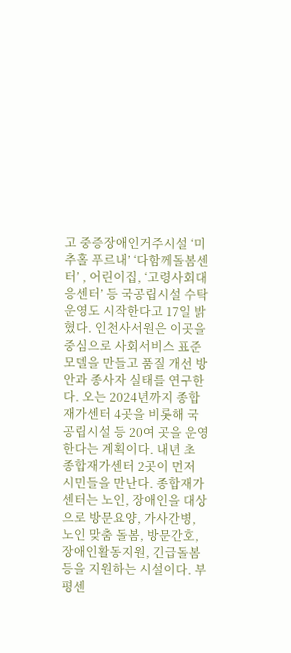고 중증장애인거주시설 ‘미추홀 푸르내’ ‘다함께돌봄센터’ , 어린이집, ‘고령사회대응센터’ 등 국공립시설 수탁 운영도 시작한다고 17일 밝혔다. 인천사서원은 이곳을 중심으로 사회서비스 표준 모델을 만들고 품질 개선 방안과 종사자 실태를 연구한다. 오는 2024년까지 종합재가센터 4곳을 비롯해 국공립시설 등 20여 곳을 운영한다는 계획이다. 내년 초 종합재가센터 2곳이 먼저 시민들을 만난다. 종합재가센터는 노인, 장애인을 대상으로 방문요양, 가사간병, 노인 맞춤 돌봄, 방문간호, 장애인활동지원, 긴급돌봄 등을 지원하는 시설이다. 부평센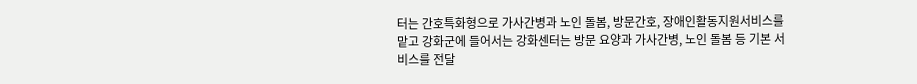터는 간호특화형으로 가사간병과 노인 돌봄, 방문간호, 장애인활동지원서비스를 맡고 강화군에 들어서는 강화센터는 방문 요양과 가사간병, 노인 돌봄 등 기본 서비스를 전달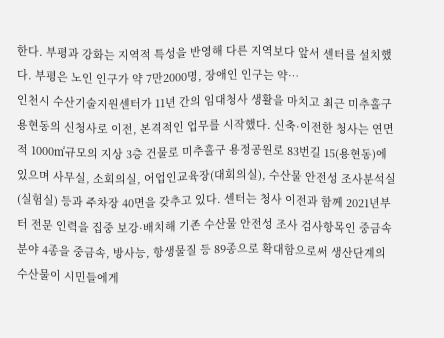한다. 부평과 강화는 지역적 특성을 반영해 다른 지역보다 앞서 센터를 설치했다. 부평은 노인 인구가 약 7만2000명, 장애인 인구는 약…
인천시 수산기술지원센터가 11년 간의 임대청사 생활을 마치고 최근 미추홀구 용현동의 신청사로 이전, 본격적인 업무를 시작했다. 신축·이전한 청사는 연면적 1000㎡규모의 지상 3층 건물로 미추홀구 용정공원로 83번길 15(용현동)에 있으며 사무실, 소회의실, 어업인교육장(대회의실), 수산물 안전성 조사분석실(실험실) 등과 주차장 40면을 갖추고 있다. 센터는 청사 이전과 함께 2021년부터 전문 인력을 집중 보강·배치해 기존 수산물 안전성 조사 검사항목인 중금속 분야 4종을 중금속, 방사능, 항생물질 등 89종으로 확대함으로써 생산단계의 수산물이 시민들에게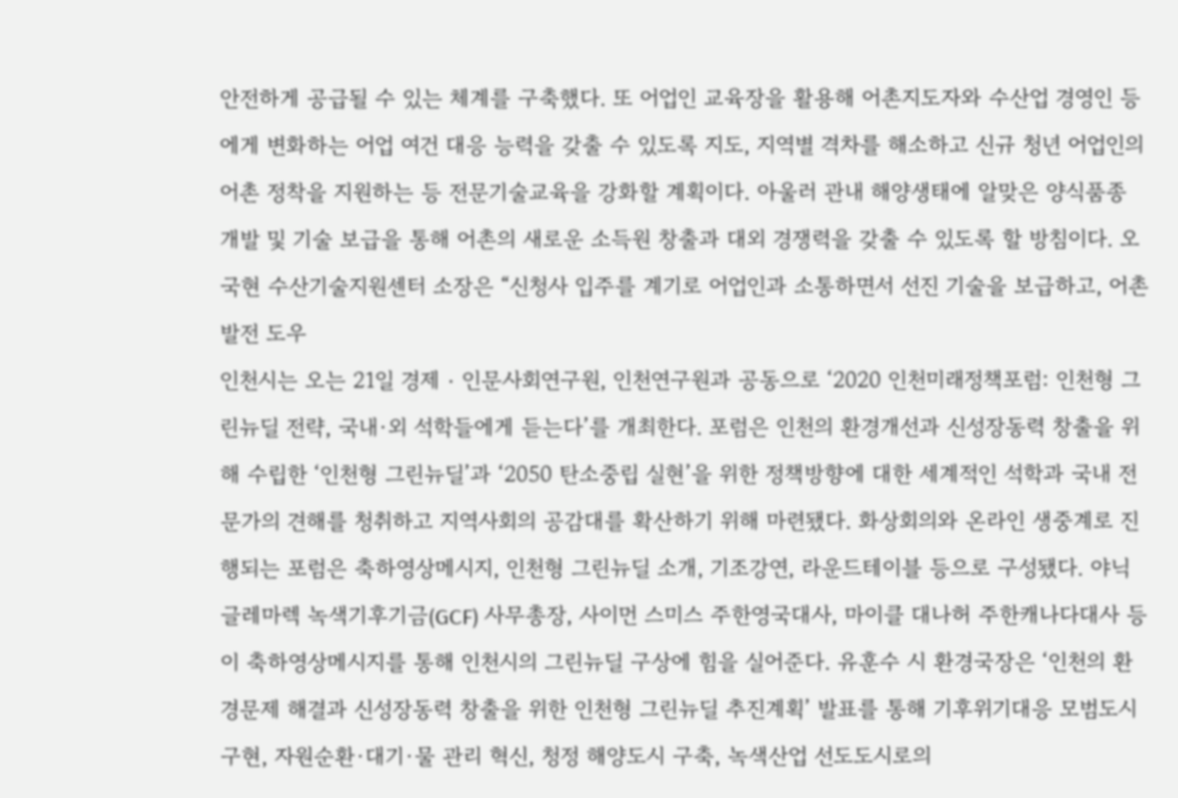안전하게 공급될 수 있는 체계를 구축했다. 또 어업인 교육장을 활용해 어촌지도자와 수산업 경영인 등에게 변화하는 어업 여건 대응 능력을 갖출 수 있도록 지도, 지역별 격차를 해소하고 신규 청년 어업인의 어촌 정착을 지원하는 등 전문기술교육을 강화할 계획이다. 아울러 관내 해양생태에 알맞은 양식품종 개발 및 기술 보급을 통해 어촌의 새로운 소득원 창출과 대외 경쟁력을 갖출 수 있도록 할 방침이다. 오국현 수산기술지원센터 소장은 “신청사 입주를 계기로 어업인과 소통하면서 선진 기술을 보급하고, 어촌 발전 도우
인천시는 오는 21일 경제‧인문사회연구원, 인천연구원과 공동으로 ‘2020 인천미래정책포럼: 인천형 그린뉴딜 전략, 국내·외 석학들에게 듣는다’를 개최한다. 포럼은 인천의 환경개선과 신성장동력 창출을 위해 수립한 ‘인천형 그린뉴딜’과 ‘2050 탄소중립 실현’을 위한 정책방향에 대한 세계적인 석학과 국내 전문가의 견해를 청취하고 지역사회의 공감대를 확산하기 위해 마련됐다. 화상회의와 온라인 생중계로 진행되는 포럼은 축하영상메시지, 인천형 그린뉴딜 소개, 기조강연, 라운드테이블 등으로 구성됐다. 야닉 글레마렉 녹색기후기금(GCF) 사무총장, 사이먼 스미스 주한영국대사, 마이클 대나허 주한캐나다대사 등이 축하영상메시지를 통해 인천시의 그린뉴딜 구상에 힘을 실어준다. 유훈수 시 환경국장은 ‘인천의 환경문제 해결과 신성장동력 창출을 위한 인천형 그린뉴딜 추진계획’ 발표를 통해 기후위기대응 모범도시 구현, 자원순환·대기·물 관리 혁신, 청정 해양도시 구축, 녹색산업 선도도시로의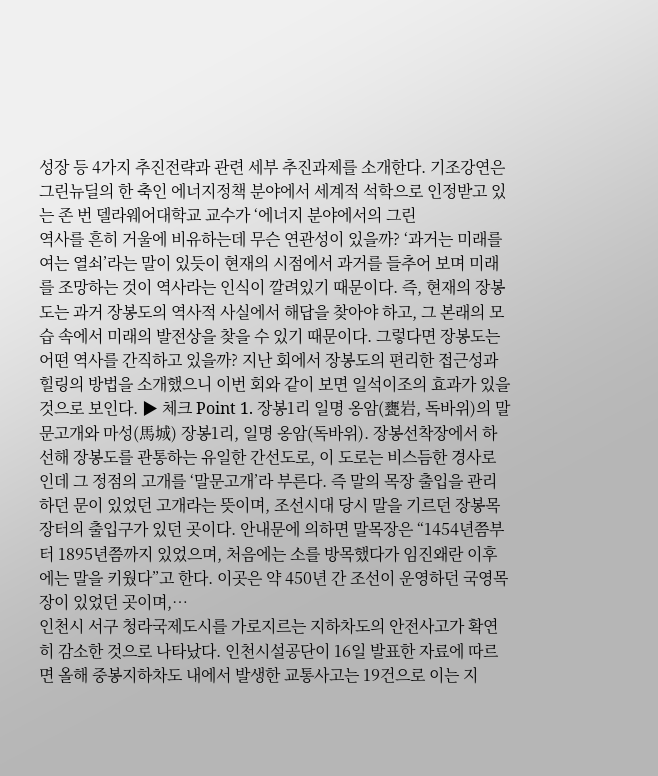성장 등 4가지 추진전략과 관련 세부 추진과제를 소개한다. 기조강연은 그린뉴딜의 한 축인 에너지정책 분야에서 세계적 석학으로 인정받고 있는 존 번 델라웨어대학교 교수가 ‘에너지 분야에서의 그린
역사를 흔히 거울에 비유하는데 무슨 연관성이 있을까? ‘과거는 미래를 여는 열쇠’라는 말이 있듯이 현재의 시점에서 과거를 들추어 보며 미래를 조망하는 것이 역사라는 인식이 깔려있기 때문이다. 즉, 현재의 장봉도는 과거 장봉도의 역사적 사실에서 해답을 찾아야 하고, 그 본래의 모습 속에서 미래의 발전상을 찾을 수 있기 때문이다. 그렇다면 장봉도는 어떤 역사를 간직하고 있을까? 지난 회에서 장봉도의 편리한 접근성과 힐링의 방법을 소개했으니 이번 회와 같이 보면 일석이조의 효과가 있을 것으로 보인다. ▶ 체크 Point 1. 장봉1리 일명 옹암(甕岩, 독바위)의 말문고개와 마성(馬城) 장봉1리, 일명 옹암(독바위). 장봉선착장에서 하선해 장봉도를 관통하는 유일한 간선도로, 이 도로는 비스듬한 경사로인데 그 정점의 고개를 ‘말문고개’라 부른다. 즉 말의 목장 출입을 관리하던 문이 있었던 고개라는 뜻이며, 조선시대 당시 말을 기르던 장봉목장터의 출입구가 있던 곳이다. 안내문에 의하면 말목장은 “1454년쯤부터 1895년쯤까지 있었으며, 처음에는 소를 방목했다가 임진왜란 이후에는 말을 키웠다”고 한다. 이곳은 약 450년 간 조선이 운영하던 국영목장이 있었던 곳이며,…
인천시 서구 청라국제도시를 가로지르는 지하차도의 안전사고가 확연히 감소한 것으로 나타났다. 인천시설공단이 16일 발표한 자료에 따르면 올해 중봉지하차도 내에서 발생한 교통사고는 19건으로 이는 지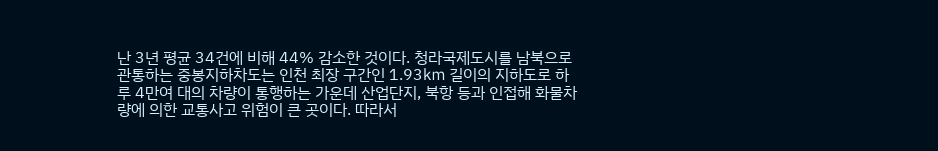난 3년 평균 34건에 비해 44% 감소한 것이다. 청라국제도시를 남북으로 관통하는 중봉지하차도는 인천 최장 구간인 1.93㎞ 길이의 지하도로 하루 4만여 대의 차량이 통행하는 가운데 산업단지, 북항 등과 인접해 화물차량에 의한 교통사고 위험이 큰 곳이다. 따라서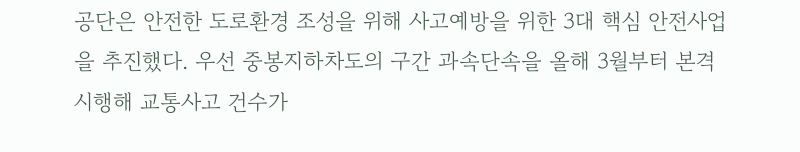공단은 안전한 도로환경 조성을 위해 사고예방을 위한 3대 핵심 안전사업을 추진했다. 우선 중봉지하차도의 구간 과속단속을 올해 3월부터 본격 시행해 교통사고 건수가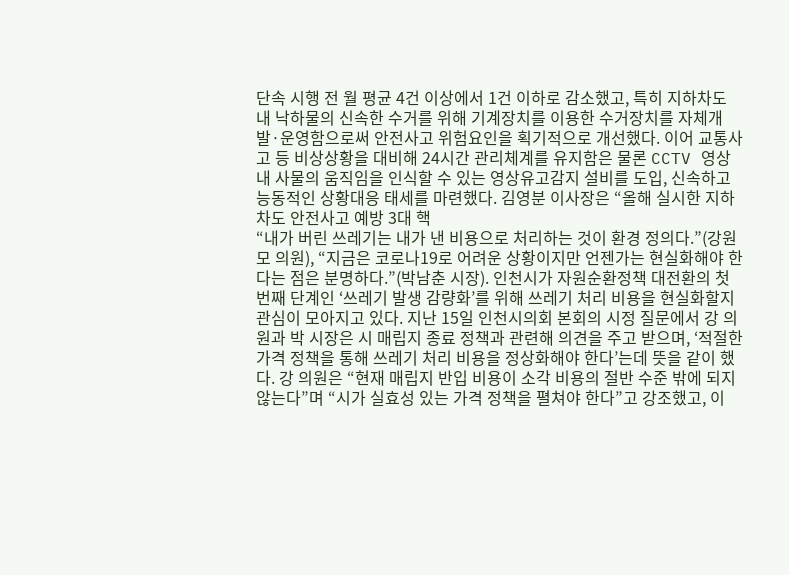단속 시행 전 월 평균 4건 이상에서 1건 이하로 감소했고, 특히 지하차도 내 낙하물의 신속한 수거를 위해 기계장치를 이용한 수거장치를 자체개발·운영함으로써 안전사고 위험요인을 획기적으로 개선했다. 이어 교통사고 등 비상상황을 대비해 24시간 관리체계를 유지함은 물론 CCTV 영상 내 사물의 움직임을 인식할 수 있는 영상유고감지 설비를 도입, 신속하고 능동적인 상황대응 태세를 마련했다. 김영분 이사장은 “올해 실시한 지하차도 안전사고 예방 3대 핵
“내가 버린 쓰레기는 내가 낸 비용으로 처리하는 것이 환경 정의다.”(강원모 의원), “지금은 코로나19로 어려운 상황이지만 언젠가는 현실화해야 한다는 점은 분명하다.”(박남춘 시장). 인천시가 자원순환정책 대전환의 첫 번째 단계인 ‘쓰레기 발생 감량화’를 위해 쓰레기 처리 비용을 현실화할지 관심이 모아지고 있다. 지난 15일 인천시의회 본회의 시정 질문에서 강 의원과 박 시장은 시 매립지 종료 정책과 관련해 의견을 주고 받으며, ‘적절한 가격 정책을 통해 쓰레기 처리 비용을 정상화해야 한다’는데 뜻을 같이 했다. 강 의원은 “현재 매립지 반입 비용이 소각 비용의 절반 수준 밖에 되지 않는다”며 “시가 실효성 있는 가격 정책을 펼쳐야 한다”고 강조했고, 이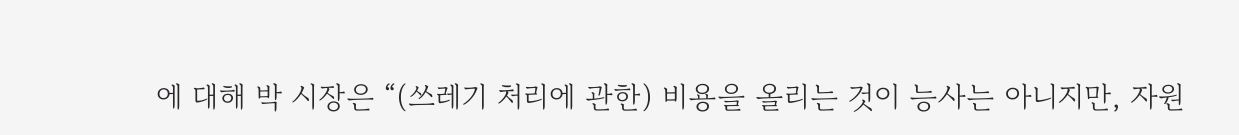에 대해 박 시장은 “(쓰레기 처리에 관한) 비용을 올리는 것이 능사는 아니지만, 자원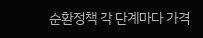순환정책 각 단계마다 가격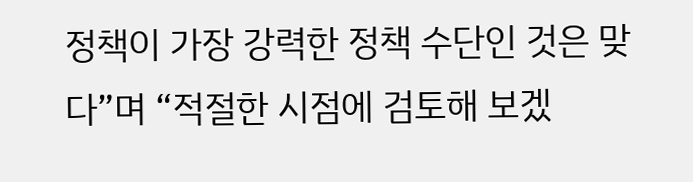정책이 가장 강력한 정책 수단인 것은 맞다”며 “적절한 시점에 검토해 보겠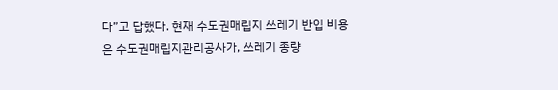다”고 답했다. 현재 수도권매립지 쓰레기 반입 비용은 수도권매립지관리공사가, 쓰레기 종량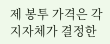제 봉투 가격은 각 지자체가 결정한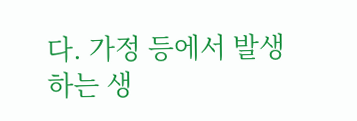다. 가정 등에서 발생하는 생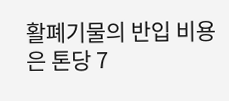활폐기물의 반입 비용은 톤당 7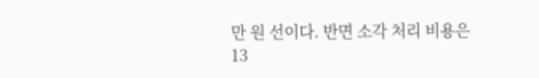만 원 선이다. 반면 소각 처리 비용은 13